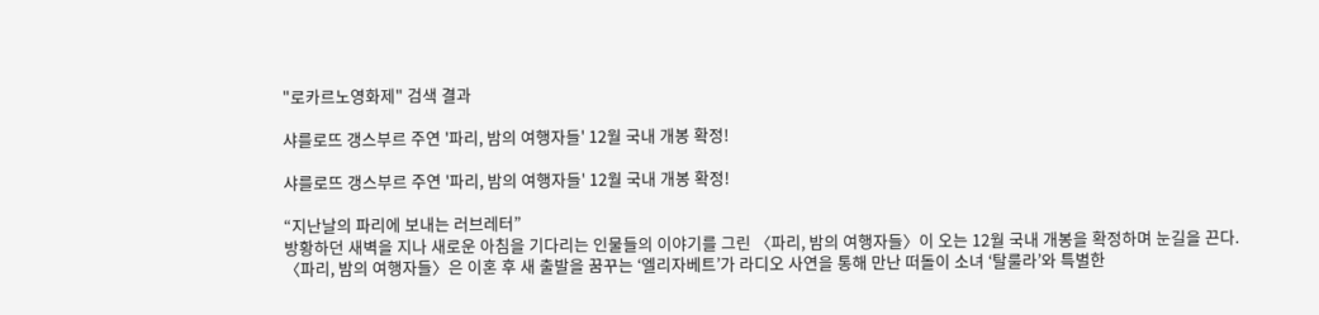"로카르노영화제" 검색 결과

샤를로뜨 갱스부르 주연 '파리, 밤의 여행자들' 12월 국내 개봉 확정!

샤를로뜨 갱스부르 주연 '파리, 밤의 여행자들' 12월 국내 개봉 확정!

“지난날의 파리에 보내는 러브레터”
방황하던 새벽을 지나 새로운 아침을 기다리는 인물들의 이야기를 그린 〈파리, 밤의 여행자들〉이 오는 12월 국내 개봉을 확정하며 눈길을 끈다. 〈파리, 밤의 여행자들〉은 이혼 후 새 출발을 꿈꾸는 ‘엘리자베트’가 라디오 사연을 통해 만난 떠돌이 소녀 ‘탈룰라’와 특별한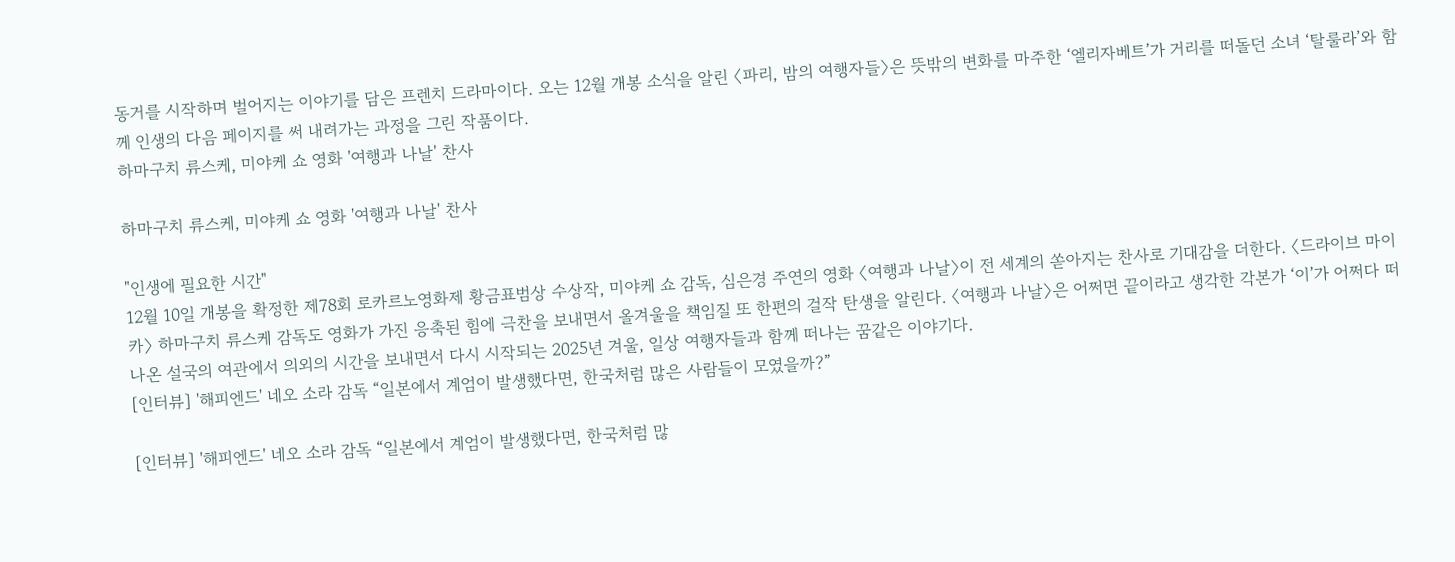동거를 시작하며 벌어지는 이야기를 담은 프렌치 드라마이다. 오는 12월 개봉 소식을 알린 〈파리, 밤의 여행자들〉은 뜻밖의 변화를 마주한 ‘엘리자베트’가 거리를 떠돌던 소녀 ‘탈룰라’와 함께 인생의 다음 페이지를 써 내려가는 과정을 그린 작품이다.
하마구치 류스케, 미야케 쇼 영화 '여행과 나날' 찬사

하마구치 류스케, 미야케 쇼 영화 '여행과 나날' 찬사

"인생에 필요한 시간"
12월 10일 개봉을 확정한 제78회 로카르노영화제 황금표범상 수상작, 미야케 쇼 감독, 심은경 주연의 영화 〈여행과 나날〉이 전 세계의 쏟아지는 찬사로 기대감을 더한다. 〈드라이브 마이 카〉 하마구치 류스케 감독도 영화가 가진 응축된 힘에 극찬을 보내면서 올겨울을 책임질 또 한편의 걸작 탄생을 알린다. 〈여행과 나날〉은 어쩌면 끝이라고 생각한 각본가 ‘이’가 어쩌다 떠나온 설국의 여관에서 의외의 시간을 보내면서 다시 시작되는 2025년 겨울, 일상 여행자들과 함께 떠나는 꿈같은 이야기다.
[인터뷰] '해피엔드' 네오 소라 감독 “일본에서 계엄이 발생했다면, 한국처럼 많은 사람들이 모였을까?”

[인터뷰] '해피엔드' 네오 소라 감독 “일본에서 계엄이 발생했다면, 한국처럼 많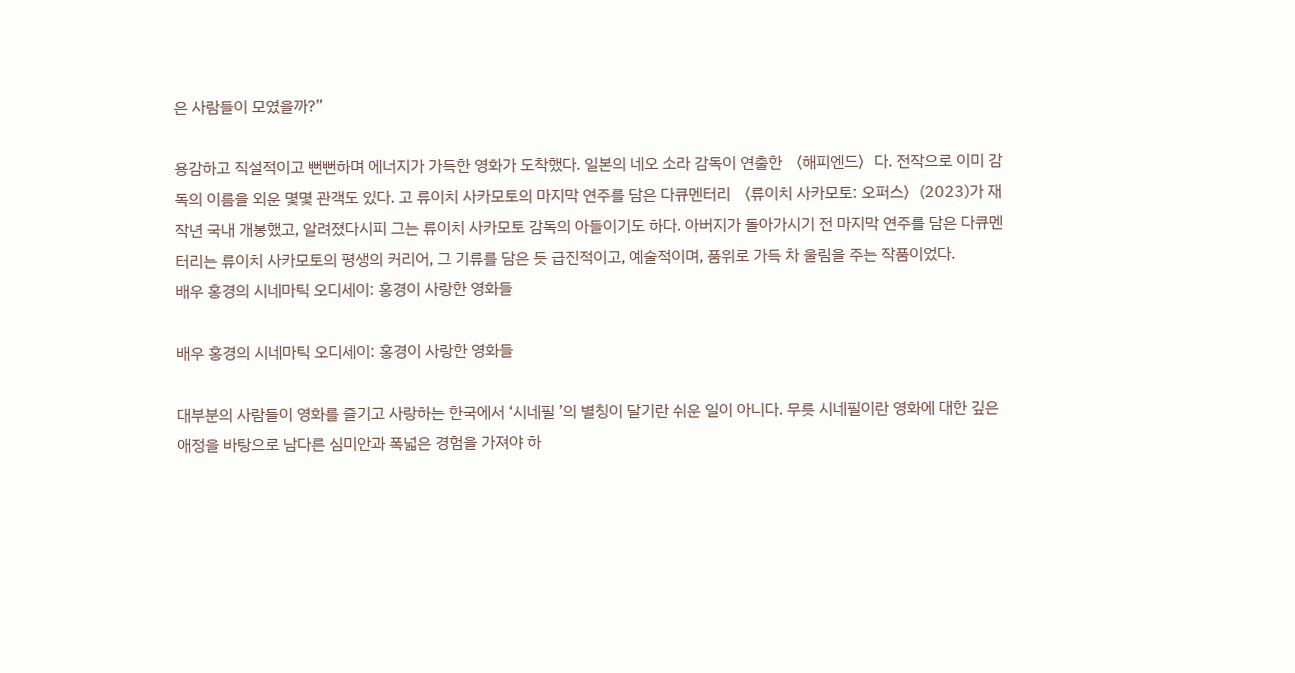은 사람들이 모였을까?”

용감하고 직설적이고 뻔뻔하며 에너지가 가득한 영화가 도착했다. 일본의 네오 소라 감독이 연출한 〈해피엔드〉다. 전작으로 이미 감독의 이름을 외운 몇몇 관객도 있다. 고 류이치 사카모토의 마지막 연주를 담은 다큐멘터리 〈류이치 사카모토: 오퍼스〉(2023)가 재작년 국내 개봉했고, 알려졌다시피 그는 류이치 사카모토 감독의 아들이기도 하다. 아버지가 돌아가시기 전 마지막 연주를 담은 다큐멘터리는 류이치 사카모토의 평생의 커리어, 그 기류를 담은 듯 급진적이고, 예술적이며, 품위로 가득 차 울림을 주는 작품이었다.
배우 홍경의 시네마틱 오디세이: 홍경이 사랑한 영화들

배우 홍경의 시네마틱 오디세이: 홍경이 사랑한 영화들

대부분의 사람들이 영화를 즐기고 사랑하는 한국에서 ‘시네필 ’의 별칭이 달기란 쉬운 일이 아니다. 무릇 시네필이란 영화에 대한 깊은 애정을 바탕으로 남다른 심미안과 폭넓은 경험을 가져야 하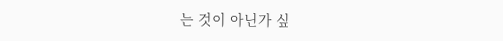는 것이 아닌가 싶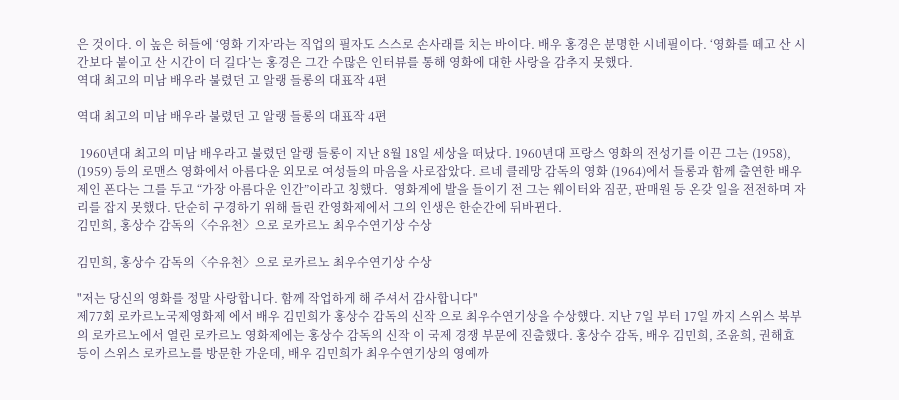은 것이다. 이 높은 허들에 ‘영화 기자’라는 직업의 필자도 스스로 손사래를 치는 바이다. 배우 홍경은 분명한 시네필이다. ‘영화를 떼고 산 시간보다 붙이고 산 시간이 더 길다’는 홍경은 그간 수많은 인터뷰를 통해 영화에 대한 사랑을 감추지 못했다.
역대 최고의 미남 배우라 불렸던 고 알랭 들롱의 대표작 4편

역대 최고의 미남 배우라 불렸던 고 알랭 들롱의 대표작 4편

 1960년대 최고의 미남 배우라고 불렸던 알랭 들롱이 지난 8월 18일 세상을 떠났다. 1960년대 프랑스 영화의 전성기를 이끈 그는 (1958), (1959) 등의 로맨스 영화에서 아름다운 외모로 여성들의 마음을 사로잡았다. 르네 클레망 감독의 영화 (1964)에서 들롱과 함께 출연한 배우 제인 폰다는 그를 두고 “가장 아름다운 인간”이라고 칭했다.  영화계에 발을 들이기 전 그는 웨이터와 짐꾼, 판매원 등 온갖 일을 전전하며 자리를 잡지 못했다. 단순히 구경하기 위해 들린 칸영화제에서 그의 인생은 한순간에 뒤바뀐다.
김민희, 홍상수 감독의〈수유천〉으로 로카르노 최우수연기상 수상

김민희, 홍상수 감독의〈수유천〉으로 로카르노 최우수연기상 수상

"저는 당신의 영화를 정말 사랑합니다. 함께 작업하게 해 주셔서 감사합니다"
제77회 로카르노국제영화제 에서 배우 김민희가 홍상수 감독의 신작 으로 최우수연기상을 수상헀다. 지난 7일 부터 17일 까지 스위스 북부의 로카르노에서 열린 로카르노 영화제에는 홍상수 감독의 신작 이 국제 경쟁 부문에 진출했다. 홍상수 감독, 배우 김민희, 조윤희, 권해효 등이 스위스 로카르노를 방문한 가운데, 배우 김민희가 최우수연기상의 영예까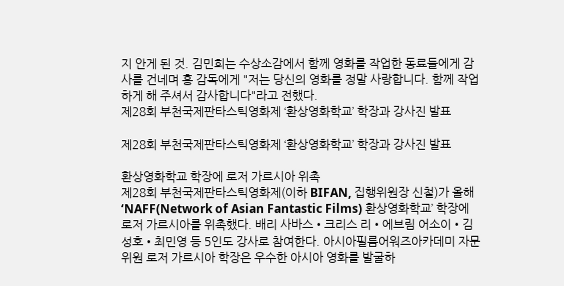지 안게 된 것. 김민희는 수상소감에서 함께 영화를 작업한 동료들에게 감사를 건네며 홍 감독에게 "저는 당신의 영화를 정말 사랑합니다. 함께 작업하게 해 주셔서 감사합니다"라고 전했다.
제28회 부천국제판타스틱영화제 ‘환상영화학교’ 학장과 강사진 발표

제28회 부천국제판타스틱영화제 ‘환상영화학교’ 학장과 강사진 발표

환상영화학교 학장에 로저 가르시아 위촉
제28회 부천국제판타스틱영화제(이하 BIFAN, 집행위원장 신철)가 올해 ‘NAFF(Network of Asian Fantastic Films) 환상영화학교’ 학장에 로저 가르시아를 위촉했다. 배리 사바스•크리스 리•에브림 어소이•김성호•최민영 등 5인도 강사로 참여한다. 아시아필름어워즈아카데미 자문위원 로저 가르시아 학장은 우수한 아시아 영화를 발굴하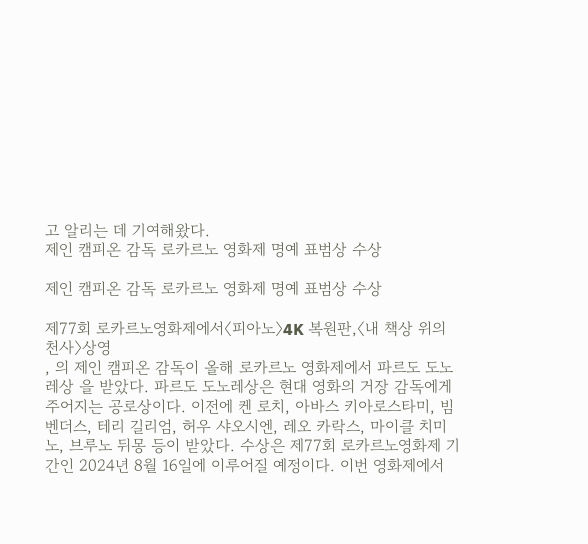고 알리는 데 기여해왔다.
제인 캠피온 감독 로카르노 영화제 명예 표범상 수상

제인 캠피온 감독 로카르노 영화제 명예 표범상 수상

제77회 로카르노영화제에서〈피아노〉4K 복원판,〈내 책상 위의 천사〉상영
, 의 제인 캠피온 감독이 올해 로카르노 영화제에서 파르도 도노레상 을 받았다. 파르도 도노레상은 현대 영화의 거장 감독에게 주어지는 공로상이다. 이전에 켄 로치, 아바스 키아로스타미, 빔 벤더스, 테리 길리엄, 허우 샤오시엔, 레오 카락스, 마이클 치미노, 브루노 뒤몽 등이 받았다. 수상은 제77회 로카르노영화제 기간인 2024년 8월 16일에 이루어질 예정이다. 이번 영화제에서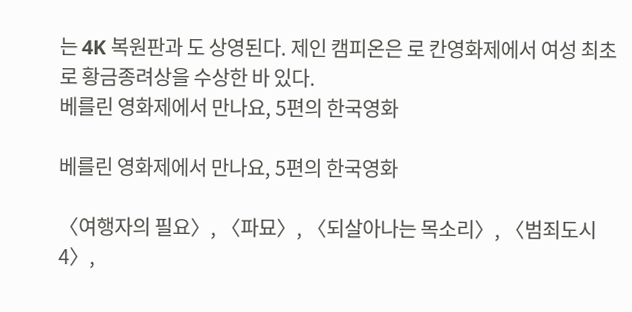는 4K 복원판과 도 상영된다. 제인 캠피온은 로 칸영화제에서 여성 최초로 황금종려상을 수상한 바 있다.
베를린 영화제에서 만나요, 5편의 한국영화

베를린 영화제에서 만나요, 5편의 한국영화

〈여행자의 필요〉, 〈파묘〉, 〈되살아나는 목소리〉, 〈범죄도시4〉,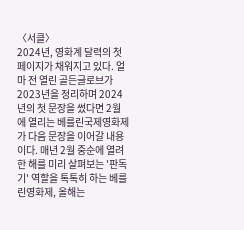〈서클〉
2024년, 영화계 달력의 첫 페이지가 채워지고 있다. 얼마 전 열린 골든글로브가 2023년을 정리하며 2024년의 첫 문장을 썼다면 2월에 열리는 베를린국제영화제가 다음 문장을 이어갈 내용이다. 매년 2월 중순에 열려 한 해를 미리 살펴보는 '판독기' 역할을 톡톡히 하는 베를린영화제, 올해는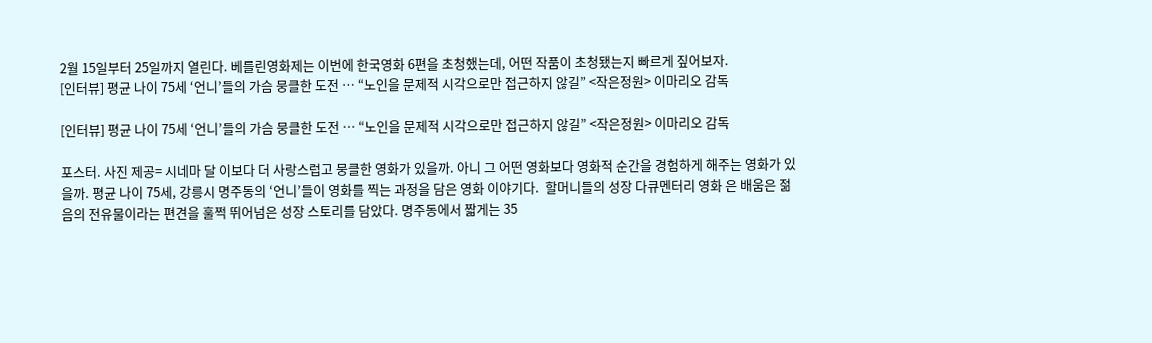2월 15일부터 25일까지 열린다. 베를린영화제는 이번에 한국영화 6편을 초청했는데, 어떤 작품이 초청됐는지 빠르게 짚어보자.
[인터뷰] 평균 나이 75세 ‘언니’들의 가슴 뭉클한 도전 … “노인을 문제적 시각으로만 접근하지 않길” <작은정원> 이마리오 감독

[인터뷰] 평균 나이 75세 ‘언니’들의 가슴 뭉클한 도전 … “노인을 문제적 시각으로만 접근하지 않길” <작은정원> 이마리오 감독

포스터. 사진 제공= 시네마 달 이보다 더 사랑스럽고 뭉클한 영화가 있을까. 아니 그 어떤 영화보다 영화적 순간을 경험하게 해주는 영화가 있을까. 평균 나이 75세, 강릉시 명주동의 ‘언니’들이 영화를 찍는 과정을 담은 영화 이야기다.  할머니들의 성장 다큐멘터리 영화 은 배움은 젊음의 전유물이라는 편견을 훌쩍 뛰어넘은 성장 스토리를 담았다. 명주동에서 짧게는 35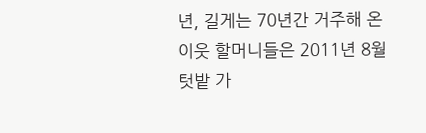년, 길게는 70년간 거주해 온 이웃 할머니들은 2011년 8월 텃밭 가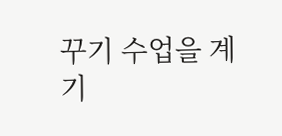꾸기 수업을 계기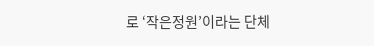로 ‘작은정원’이라는 단체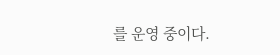를 운영 중이다.